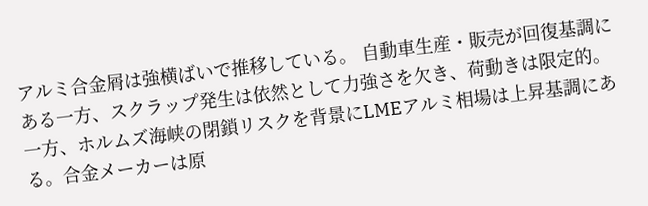アルミ合金屑は強横ばいで推移している。 自動車生産・販売が回復基調にある一方、スクラップ発生は依然として力強さを欠き、荷動きは限定的。一方、ホルムズ海峡の閉鎖リスクを背景にLMEアルミ相場は上昇基調にある。合金メーカーは原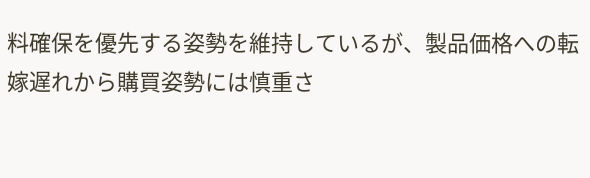料確保を優先する姿勢を維持しているが、製品価格への転嫁遅れから購買姿勢には慎重さ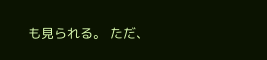も見られる。 ただ、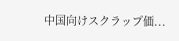中国向けスクラップ価...